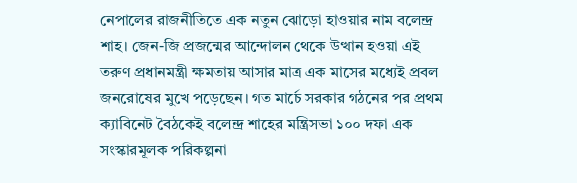নেপালের রাজনীতিতে এক নতুন ঝোড়ো হাওয়ার নাম বলেন্দ্র শাহ। জেন-জি প্রজন্মের আন্দোলন থেকে উত্থান হওয়া এই তরুণ প্রধানমন্ত্রী ক্ষমতায় আসার মাত্র এক মাসের মধ্যেই প্রবল জনরোষের মুখে পড়েছেন। গত মার্চে সরকার গঠনের পর প্রথম ক্যাবিনেট বৈঠকেই বলেন্দ্র শাহের মন্ত্রিসভা ১০০ দফা এক সংস্কারমূলক পরিকল্পনা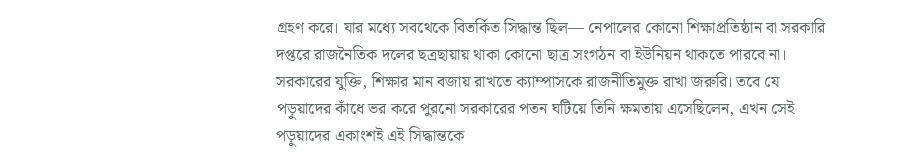গ্রহণ করে। যার মধ্যে সবথেকে বিতর্কিত সিদ্ধান্ত ছিল— নেপালের কোনো শিক্ষাপ্রতিষ্ঠান বা সরকারি দপ্তরে রাজনৈতিক দলের ছত্রছায়ায় থাকা কোনো ছাত্র সংগঠন বা ইউনিয়ন থাকতে পারবে না।
সরকারের যুক্তি, শিক্ষার মান বজায় রাখতে ক্যাম্পাসকে রাজনীতিমুক্ত রাখা জরুরি। তবে যে পড়ুয়াদের কাঁধে ভর করে পুরনো সরকারের পতন ঘটিয়ে তিনি ক্ষমতায় এসেছিলেন, এখন সেই পড়ুয়াদের একাংশই এই সিদ্ধান্তকে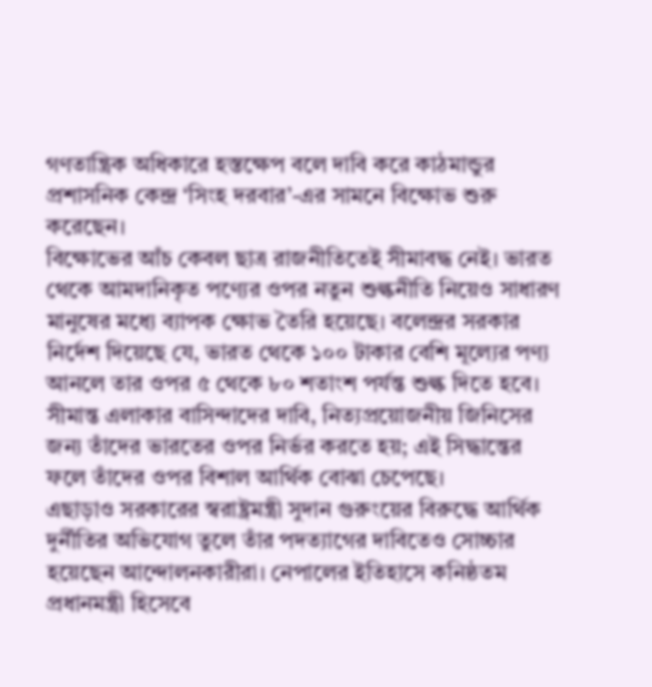গণতান্ত্রিক অধিকারে হস্তক্ষেপ বলে দাবি করে কাঠমান্ডুর প্রশাসনিক কেন্দ্র ‘সিংহ দরবার’-এর সামনে বিক্ষোভ শুরু করেছেন।
বিক্ষোভের আঁচ কেবল ছাত্র রাজনীতিতেই সীমাবদ্ধ নেই। ভারত থেকে আমদানিকৃত পণ্যের ওপর নতুন শুল্কনীতি নিয়েও সাধারণ মানুষের মধ্যে ব্যাপক ক্ষোভ তৈরি হয়েছে। বলেন্দ্রর সরকার নির্দেশ দিয়েছে যে, ভারত থেকে ১০০ টাকার বেশি মূল্যের পণ্য আনলে তার ওপর ৫ থেকে ৮০ শতাংশ পর্যন্ত শুল্ক দিতে হবে। সীমান্ত এলাকার বাসিন্দাদের দাবি, নিত্যপ্রয়োজনীয় জিনিসের জন্য তাঁদের ভারতের ওপর নির্ভর করতে হয়; এই সিদ্ধান্তের ফলে তাঁদের ওপর বিশাল আর্থিক বোঝা চেপেছে।
এছাড়াও সরকারের স্বরাষ্ট্রমন্ত্রী সুদান গুরুংয়ের বিরুদ্ধে আর্থিক দুর্নীতির অভিযোগ তুলে তাঁর পদত্যাগের দাবিতেও সোচ্চার হয়েছেন আন্দোলনকারীরা। নেপালের ইতিহাসে কনিষ্ঠতম প্রধানমন্ত্রী হিসেবে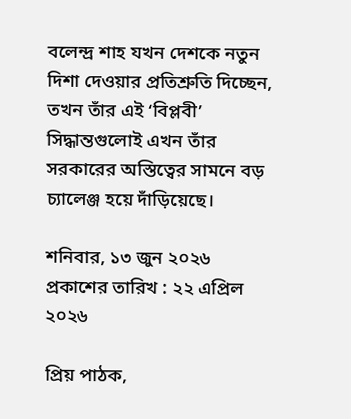বলেন্দ্র শাহ যখন দেশকে নতুন দিশা দেওয়ার প্রতিশ্রুতি দিচ্ছেন, তখন তাঁর এই ‘বিপ্লবী’ সিদ্ধান্তগুলোই এখন তাঁর সরকারের অস্তিত্বের সামনে বড় চ্যালেঞ্জ হয়ে দাঁড়িয়েছে।

শনিবার, ১৩ জুন ২০২৬
প্রকাশের তারিখ : ২২ এপ্রিল ২০২৬

প্রিয় পাঠক,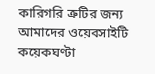কারিগরি ত্রুটির জন্য আমাদের ওয়েবসাইটি কয়েকঘণ্টা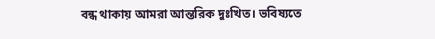বন্ধ থাকায় আমরা আন্তরিক দুঃখিত। ভবিষ্যতে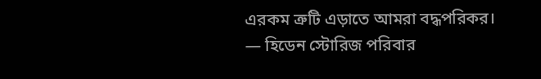এরকম ত্রুটি এড়াতে আমরা বদ্ধপরিকর।
— হিডেন স্টোরিজ পরিবার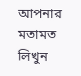আপনার মতামত লিখুন